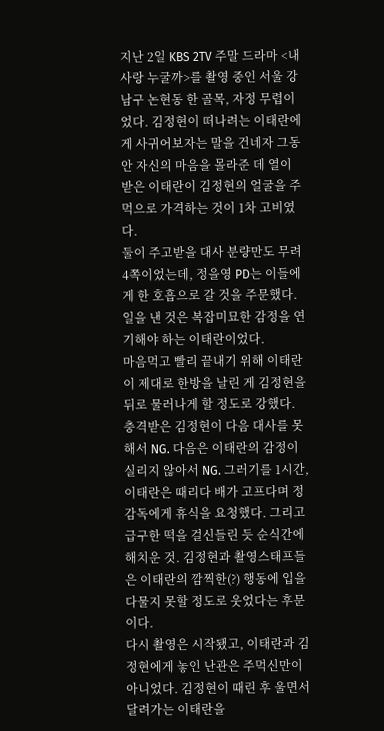지난 2일 KBS 2TV 주말 드라마 <내 사랑 누굴까>를 촬영 중인 서울 강남구 논현동 한 골목, 자정 무렵이었다. 김정현이 떠나려는 이태란에게 사귀어보자는 말을 건네자 그동안 자신의 마음을 몰라준 데 열이 받은 이태란이 김정현의 얼굴을 주먹으로 가격하는 것이 1차 고비였다.
둘이 주고받을 대사 분량만도 무려 4쪽이었는데, 정을영 PD는 이들에게 한 호흡으로 갈 것을 주문했다. 일을 낸 것은 복잡미묘한 감정을 연기해야 하는 이태란이었다.
마음먹고 빨리 끝내기 위해 이태란이 제대로 한방을 날린 게 김정현을 뒤로 물러나게 할 정도로 강했다. 충격받은 김정현이 다음 대사를 못해서 NG. 다음은 이태란의 감정이 실리지 않아서 NG. 그러기를 1시간, 이태란은 때리다 배가 고프다며 정감독에게 휴식을 요청했다. 그리고 급구한 떡을 걸신들린 듯 순식간에 해치운 것. 김정현과 촬영스태프들은 이태란의 깜찍한(?) 행동에 입을 다물지 못할 정도로 웃었다는 후문이다.
다시 촬영은 시작됐고, 이태란과 김정현에게 놓인 난관은 주먹신만이 아니었다. 김정현이 때린 후 울면서 달려가는 이태란을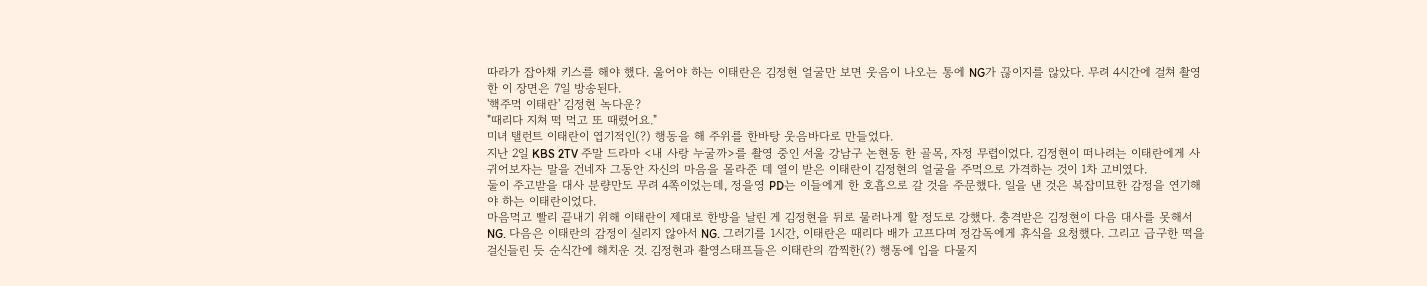따라가 잡아채 키스를 해야 했다. 울어야 하는 이태란은 김정현 얼굴만 보면 웃음이 나오는 통에 NG가 끊이지를 않았다. 무려 4시간에 걸쳐 촬영한 이 장면은 7일 방송된다.
'핵주먹 이태란' 김정현 녹다운?
"때리다 지쳐 떡 먹고 또 때렸어요."
미녀 탤런트 이태란이 엽기적인(?) 행동을 해 주위를 한바탕 웃음바다로 만들었다.
지난 2일 KBS 2TV 주말 드라마 <내 사랑 누굴까>를 촬영 중인 서울 강남구 논현동 한 골목, 자정 무렵이었다. 김정현이 떠나려는 이태란에게 사귀어보자는 말을 건네자 그동안 자신의 마음을 몰라준 데 열이 받은 이태란이 김정현의 얼굴을 주먹으로 가격하는 것이 1차 고비였다.
둘이 주고받을 대사 분량만도 무려 4쪽이었는데, 정을영 PD는 이들에게 한 호흡으로 갈 것을 주문했다. 일을 낸 것은 복잡미묘한 감정을 연기해야 하는 이태란이었다.
마음먹고 빨리 끝내기 위해 이태란이 제대로 한방을 날린 게 김정현을 뒤로 물러나게 할 정도로 강했다. 충격받은 김정현이 다음 대사를 못해서 NG. 다음은 이태란의 감정이 실리지 않아서 NG. 그러기를 1시간, 이태란은 때리다 배가 고프다며 정감독에게 휴식을 요청했다. 그리고 급구한 떡을 걸신들린 듯 순식간에 해치운 것. 김정현과 촬영스태프들은 이태란의 깜찍한(?) 행동에 입을 다물지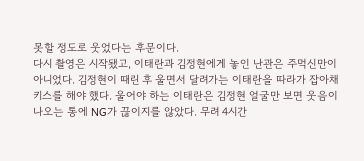못할 정도로 웃었다는 후문이다.
다시 촬영은 시작됐고, 이태란과 김정현에게 놓인 난관은 주먹신만이 아니었다. 김정현이 때린 후 울면서 달려가는 이태란을 따라가 잡아채 키스를 해야 했다. 울어야 하는 이태란은 김정현 얼굴만 보면 웃음이 나오는 통에 NG가 끊이지를 않았다. 무려 4시간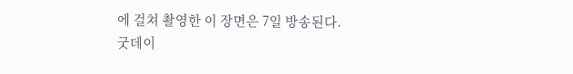에 걸쳐 촬영한 이 장면은 7일 방송된다.
굿데이